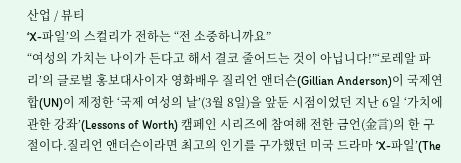산업 / 뷰티
‘X-파일’의 스컬리가 전하는 “전 소중하니까요”
“여성의 가치는 나이가 든다고 해서 결코 줄어드는 것이 아닙니다!”‘로레알 파리’의 글로벌 홍보대사이자 영화배우 질리언 앤더슨(Gillian Anderson)이 국제연합(UN)이 제정한 ‘국제 여성의 날’(3월 8일)을 앞둔 시점이었던 지난 6일 ‘가치에 관한 강좌’(Lessons of Worth) 캠페인 시리즈에 참여해 전한 금언(金言)의 한 구절이다.질리언 앤더슨이라면 최고의 인기를 구가했던 미국 드라마 ‘X-파일’(The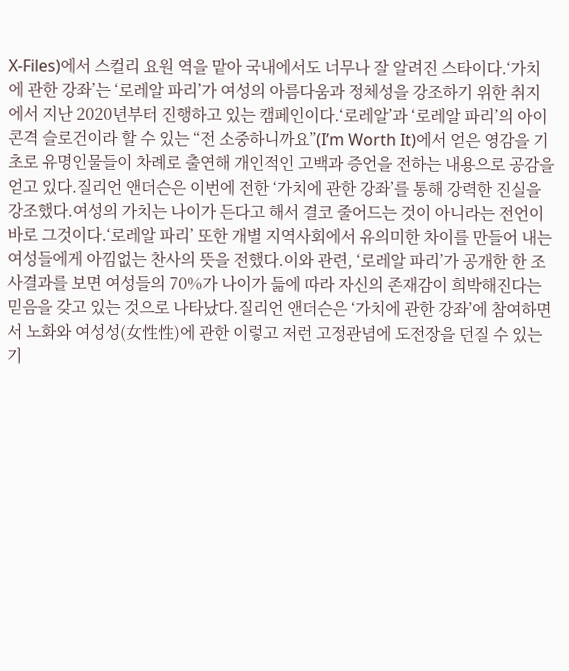X-Files)에서 스컬리 요원 역을 맡아 국내에서도 너무나 잘 알려진 스타이다.‘가치에 관한 강좌’는 ‘로레알 파리’가 여성의 아름다움과 정체성을 강조하기 위한 취지에서 지난 2020년부터 진행하고 있는 캠페인이다.‘로레알’과 ‘로레알 파리’의 아이콘격 슬로건이라 할 수 있는 “전 소중하니까요”(I’m Worth It)에서 얻은 영감을 기초로 유명인물들이 차례로 출연해 개인적인 고백과 증언을 전하는 내용으로 공감을 얻고 있다.질리언 앤더슨은 이번에 전한 ‘가치에 관한 강좌’를 통해 강력한 진실을 강조했다.여성의 가치는 나이가 든다고 해서 결코 줄어드는 것이 아니라는 전언이 바로 그것이다.‘로레알 파리’ 또한 개별 지역사회에서 유의미한 차이를 만들어 내는 여성들에게 아낌없는 찬사의 뜻을 전했다.이와 관련, ‘로레알 파리’가 공개한 한 조사결과를 보면 여성들의 70%가 나이가 듦에 따라 자신의 존재감이 희박해진다는 믿음을 갖고 있는 것으로 나타났다.질리언 앤더슨은 ‘가치에 관한 강좌’에 참여하면서 노화와 여성성(女性性)에 관한 이렇고 저런 고정관념에 도전장을 던질 수 있는 기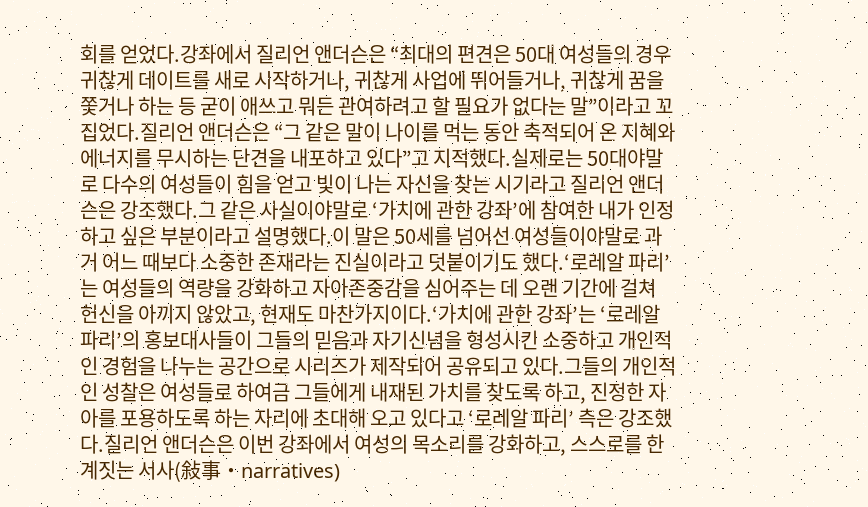회를 얻었다.강좌에서 질리언 앤더슨은 “최대의 편견은 50대 여성들의 경우 귀찮게 데이트를 새로 시작하거나, 귀찮게 사업에 뛰어들거나, 귀찮게 꿈을 쫓거나 하는 등 굳이 애쓰고 뭐든 관여하려고 할 필요가 없다는 말”이라고 꼬집었다.질리언 앤더슨은 “그 같은 말이 나이를 먹는 동안 축적되어 온 지혜와 에너지를 무시하는 단견을 내포하고 있다”고 지적했다.실제로는 50대야말로 다수의 여성들이 힘을 얻고 빛이 나는 자신을 찾는 시기라고 질리언 앤더슨은 강조했다.그 같은 사실이야말로 ‘가치에 관한 강좌’에 참여한 내가 인정하고 싶은 부분이라고 설명했다.이 말은 50세를 넘어선 여성들이야말로 과거 어느 때보다 소중한 존재라는 진실이라고 덧붙이기도 했다.‘로레알 파리’는 여성들의 역량을 강화하고 자아존중감을 심어주는 데 오랜 기간에 걸쳐 헌신을 아끼지 않았고, 현재도 마찬가지이다.‘가치에 관한 강좌’는 ‘로레알 파리’의 홍보대사들이 그들의 믿음과 자기신념을 형성시킨 소중하고 개인적인 경험을 나누는 공간으로 시리즈가 제작되어 공유되고 있다.그들의 개인적인 성찰은 여성들로 하여금 그들에게 내재된 가치를 찾도록 하고, 진정한 자아를 포용하도록 하는 자리에 초대해 오고 있다고 ‘로레알 파리’ 측은 강조했다.질리언 앤더슨은 이번 강좌에서 여성의 목소리를 강화하고, 스스로를 한계짓는 서사(敍事‧narratives)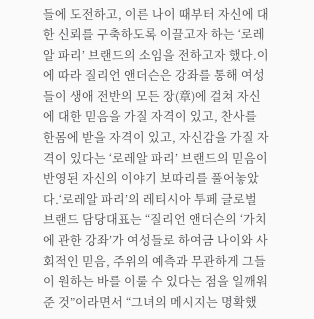들에 도전하고, 이른 나이 때부터 자신에 대한 신뢰를 구축하도록 이끌고자 하는 ‘로레알 파리’ 브랜드의 소임을 전하고자 했다.이에 따라 질리언 앤더슨은 강좌를 통해 여성들이 생애 전반의 모든 장(章)에 걸쳐 자신에 대한 믿음을 가질 자격이 있고, 찬사를 한몸에 받을 자격이 있고, 자신감을 가질 자격이 있다는 ‘로레알 파리’ 브랜드의 믿음이 반영된 자신의 이야기 보따리를 풀어놓았다.‘로레알 파리’의 레티시아 투페 글로벌 브랜드 담당대표는 “질리언 앤더슨의 ‘가치에 관한 강좌’가 여성들로 하여금 나이와 사회적인 믿음, 주위의 예측과 무관하게 그들이 원하는 바를 이룰 수 있다는 점을 일깨워 준 것”이라면서 “그녀의 메시지는 명확했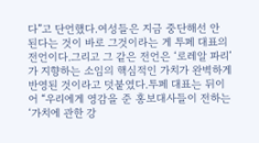다”고 단언했다.여성들은 지금 중단해선 안 된다는 것이 바로 그것이라는 게 투페 대표의 전언이다.그리고 그 같은 전언은 ‘로레알 파리’가 지향하는 소임의 핵심적인 가치가 완벽하게 반영된 것이라고 덧붙였다.투페 대표는 뒤이어 “우리에게 영감을 준 홍보대사들이 전하는 ‘가치에 관한 강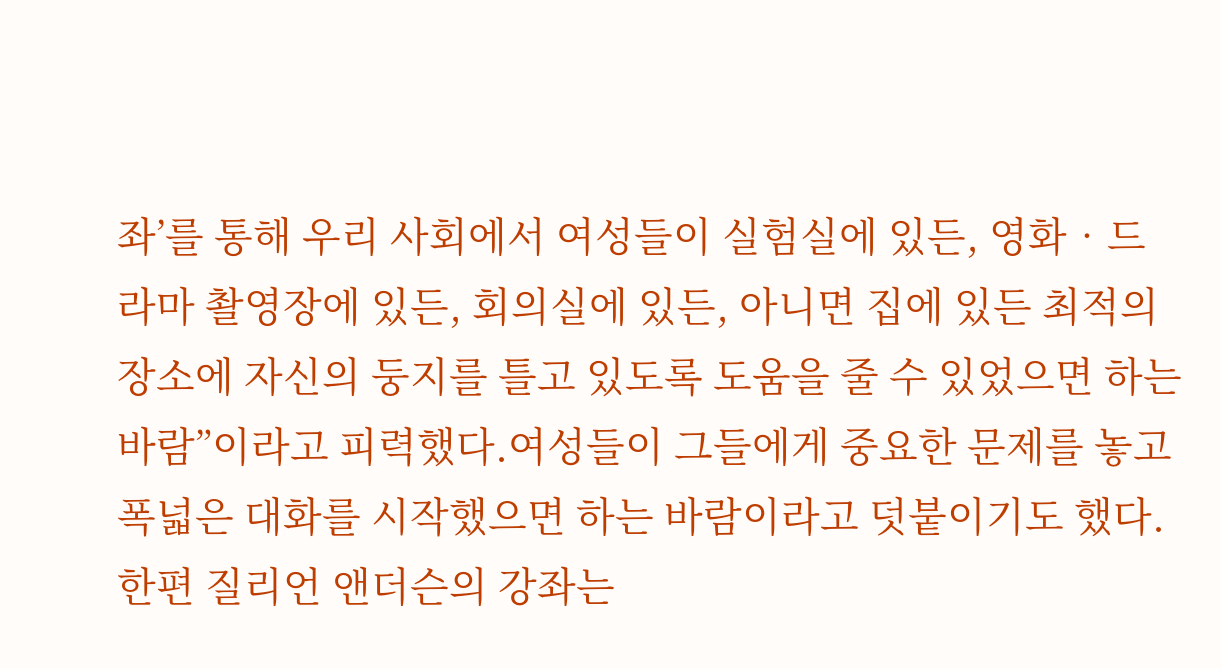좌’를 통해 우리 사회에서 여성들이 실험실에 있든, 영화‧드라마 촬영장에 있든, 회의실에 있든, 아니면 집에 있든 최적의 장소에 자신의 둥지를 틀고 있도록 도움을 줄 수 있었으면 하는 바람”이라고 피력했다.여성들이 그들에게 중요한 문제를 놓고 폭넓은 대화를 시작했으면 하는 바람이라고 덧붙이기도 했다.한편 질리언 앤더슨의 강좌는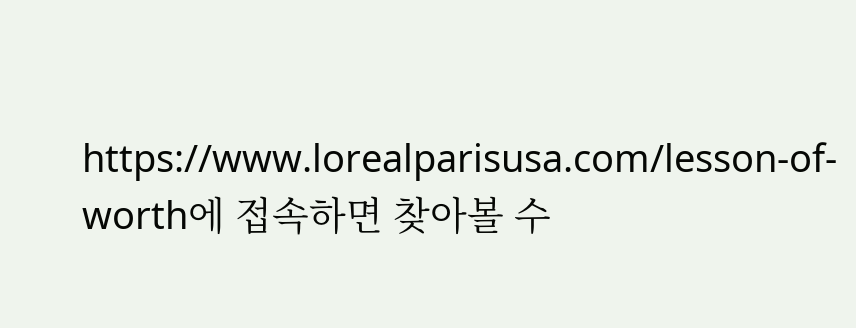https://www.lorealparisusa.com/lesson-of-worth에 접속하면 찾아볼 수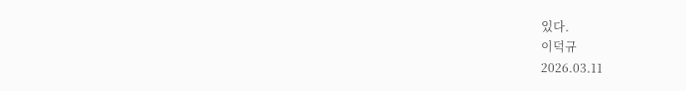있다.
이덕규
2026.03.11